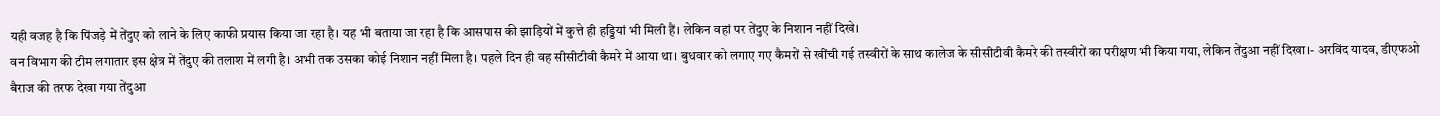यही वजह है कि पिंजड़े में तेंदुए को लाने के लिए काफी प्रयास किया जा रहा है। यह भी बताया जा रहा है कि आसपास की झाड़ियों में कुत्ते ही हड्डियां भी मिली हैं। लेकिन वहां पर तेंदुए के निशान नहीं दिखे।
वन विभाग की टीम लगातार इस क्षेत्र में तेंदुए की तलाश में लगी है। अभी तक उसका कोई निशान नहीं मिला है। पहले दिन ही वह सीसीटीवी कैमरे में आया था। बुधवार को लगाए गए कैमरों से खींची गई तस्वीरों के साथ कालेज के सीसीटीवी कैमरे की तस्वीरों का परीक्षण भी किया गया, लेकिन तेंदुआ नहीं दिखा।- अरविंद यादव, डीएफओ
बैराज की तरफ देखा गया तेंदुआ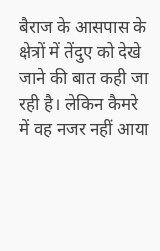बैराज के आसपास के क्षेत्रों में तेंदुए को देखे जाने की बात कही जा रही है। लेकिन कैमरे में वह नजर नहीं आया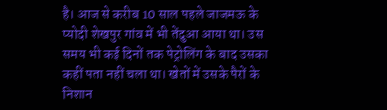है। आज से करीब 10 साल पहले जाजमऊ के प्योदी शेखपुर गांव में भी तेंदुआ आया था। उस समय भी कई दिनों तक पेट्रोलिंग के बाद उसका कहीं पता नहीं चला था। खेतों में उसके पैरों के निशान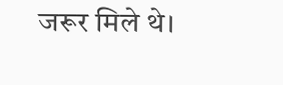जरूर मिले थे।